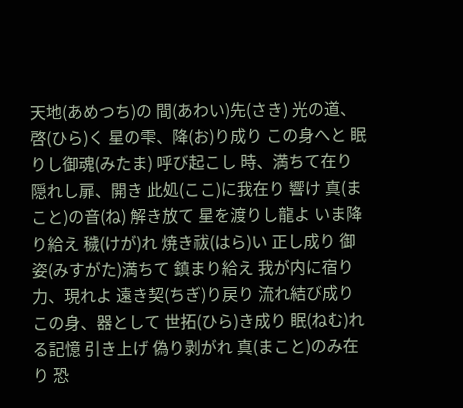天地(あめつち)の 間(あわい)先(さき) 光の道、啓(ひら)く 星の雫、降(お)り成り この身へと 眠りし御魂(みたま) 呼び起こし 時、満ちて在り 隠れし扉、開き 此処(ここ)に我在り 響け 真(まこと)の音(ね) 解き放て 星を渡りし龍よ いま降り給え 穢(けが)れ 焼き祓(はら)い 正し成り 御姿(みすがた)満ちて 鎮まり給え 我が内に宿り 力、現れよ 遠き契(ちぎ)り戻り 流れ結び成り この身、器として 世拓(ひら)き成り 眠(ねむ)れる記憶 引き上げ 偽り剥がれ 真(まこと)のみ在り 恐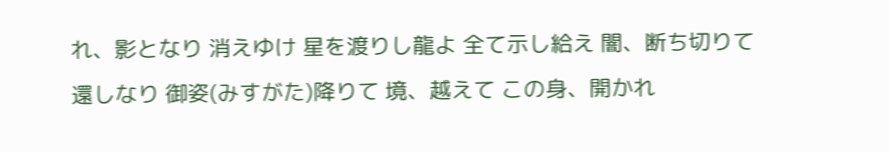れ、影となり 消えゆけ 星を渡りし龍よ 全て示し給え 闇、断ち切りて 還しなり 御姿(みすがた)降りて 境、越えて この身、開かれ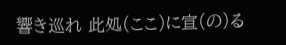響き巡れ 此処(ここ)に宣(の)る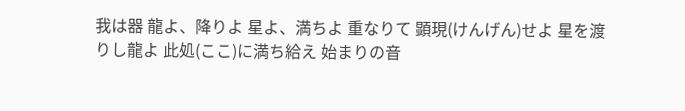我は器 龍よ、降りよ 星よ、満ちよ 重なりて 顕現(けんげん)せよ 星を渡りし龍よ 此処(ここ)に満ち給え 始まりの音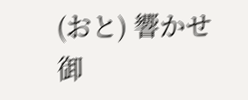(おと) 響かせ 御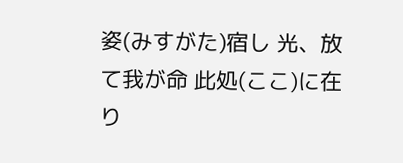姿(みすがた)宿し 光、放て我が命 此処(ここ)に在り